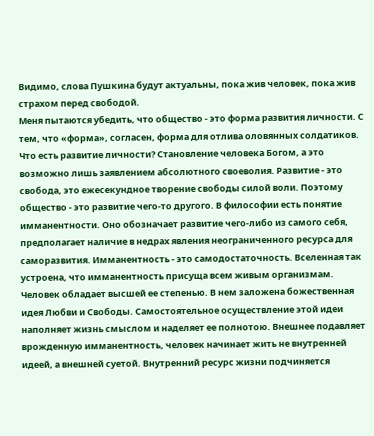Видимо, слова Пушкина будут актуальны, пока жив человек, пока жив страхом перед свободой.
Меня пытаются убедить, что общество - это форма развития личности. С тем, что «форма», согласен, форма для отлива оловянных солдатиков. Что есть развитие личности? Становление человека Богом, а это возможно лишь заявлением абсолютного своеволия. Развитие - это свобода, это ежесекундное творение свободы силой воли. Поэтому общество - это развитие чего-то другого. В философии есть понятие имманентности. Оно обозначает развитие чего-либо из самого себя, предполагает наличие в недрах явления неограниченного ресурса для саморазвития. Имманентность - это самодостаточность. Вселенная так устроена, что имманентность присуща всем живым организмам. Человек обладает высшей ее степенью. В нем заложена божественная идея Любви и Свободы. Самостоятельное осуществление этой идеи наполняет жизнь смыслом и наделяет ее полнотою. Внешнее подавляет врожденную имманентность, человек начинает жить не внутренней идеей, а внешней суетой. Внутренний ресурс жизни подчиняется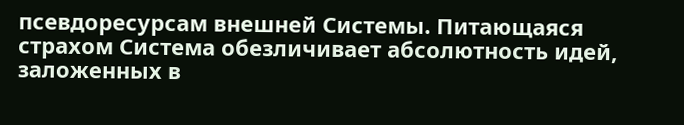псевдоресурсам внешней Системы. Питающаяся страхом Система обезличивает абсолютность идей, заложенных в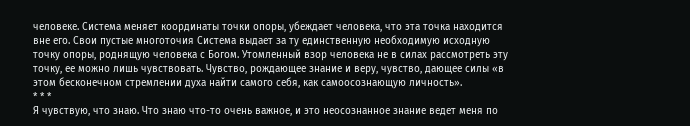человеке. Система меняет координаты точки опоры, убеждает человека, что эта точка находится вне его. Свои пустые многоточия Система выдает за ту единственную необходимую исходную точку опоры, роднящую человека с Богом. Утомленный взор человека не в силах рассмотреть эту точку, ее можно лишь чувствовать. Чувство, рождающее знание и веру, чувство, дающее силы «в этом бесконечном стремлении духа найти самого себя, как самоосознающую личность».
* * *
Я чувствую, что знаю. Что знаю что-то очень важное, и это неосознанное знание ведет меня по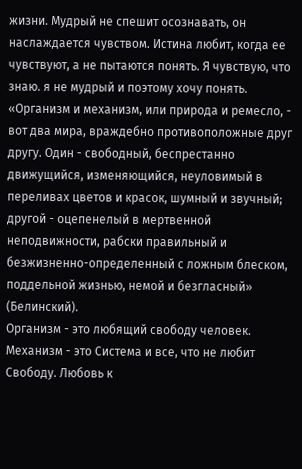жизни. Мудрый не спешит осознавать, он наслаждается чувством. Истина любит, когда ее чувствуют, а не пытаются понять. Я чувствую, что знаю. я не мудрый и поэтому хочу понять. «Организм и механизм, или природа и ремесло, - вот два мира, враждебно противоположные друг другу. Один - свободный, беспрестанно движущийся, изменяющийся, неуловимый в переливах цветов и красок, шумный и звучный; другой - оцепенелый в мертвенной неподвижности, рабски правильный и безжизненно-определенный с ложным блеском, поддельной жизнью, немой и безгласный» (Белинский).
Организм - это любящий свободу человек. Механизм - это Система и все, что не любит Свободу. Любовь к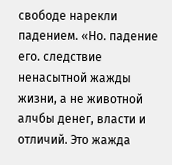свободе нарекли падением. «Но. падение его. следствие ненасытной жажды жизни, а не животной алчбы денег, власти и отличий. Это жажда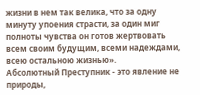жизни в нем так велика, что за одну минуту упоения страсти, за один миг полноты чувства он готов жертвовать всем своим будущим, всеми надеждами, всею остальною жизнью».
Абсолютный Преступник - это явление не природы,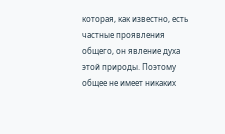которая, как известно, есть частные проявления общего, он явление духа этой природы. Поэтому общее не имеет никаких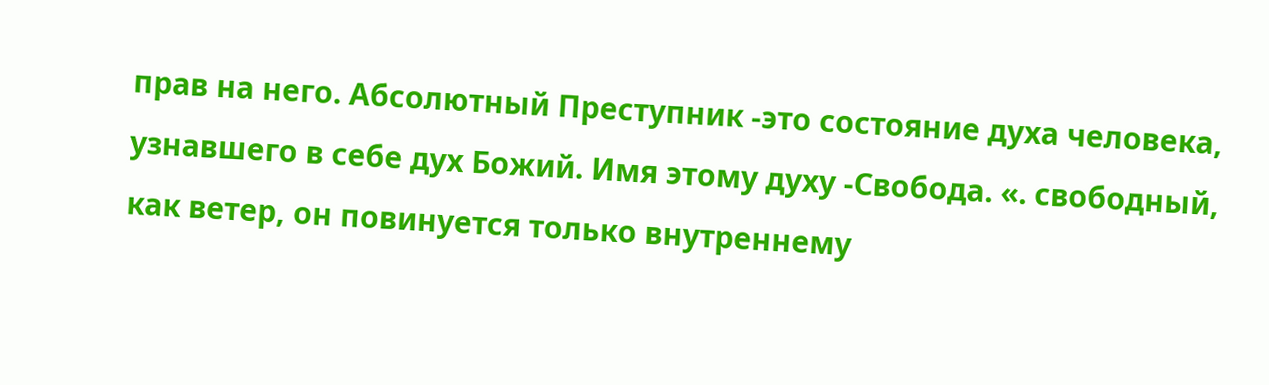прав на него. Абсолютный Преступник -это состояние духа человека, узнавшего в себе дух Божий. Имя этому духу -Свобода. «. свободный, как ветер, он повинуется только внутреннему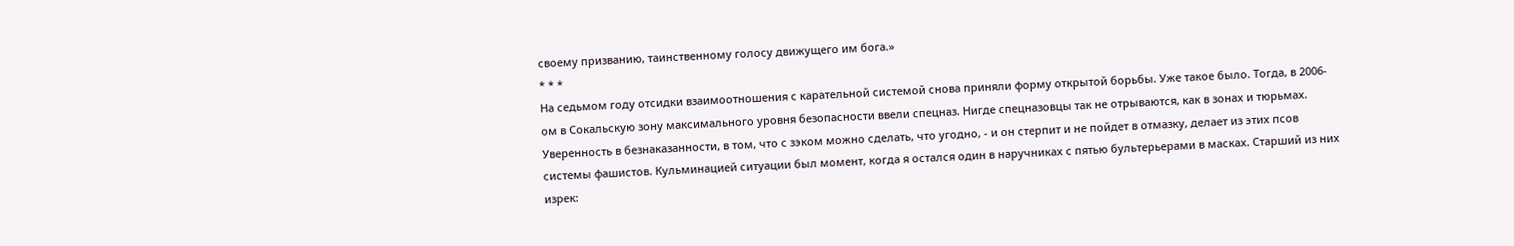своему призванию, таинственному голосу движущего им бога.»
* * *
На седьмом году отсидки взаимоотношения с карательной системой снова приняли форму открытой борьбы. Уже такое было. Тогда, в 2006-ом в Сокальскую зону максимального уровня безопасности ввели спецназ. Нигде спецназовцы так не отрываются, как в зонах и тюрьмах. Уверенность в безнаказанности, в том, что с зэком можно сделать, что угодно, - и он стерпит и не пойдет в отмазку, делает из этих псов системы фашистов. Кульминацией ситуации был момент, когда я остался один в наручниках с пятью бультерьерами в масках. Старший из них изрек: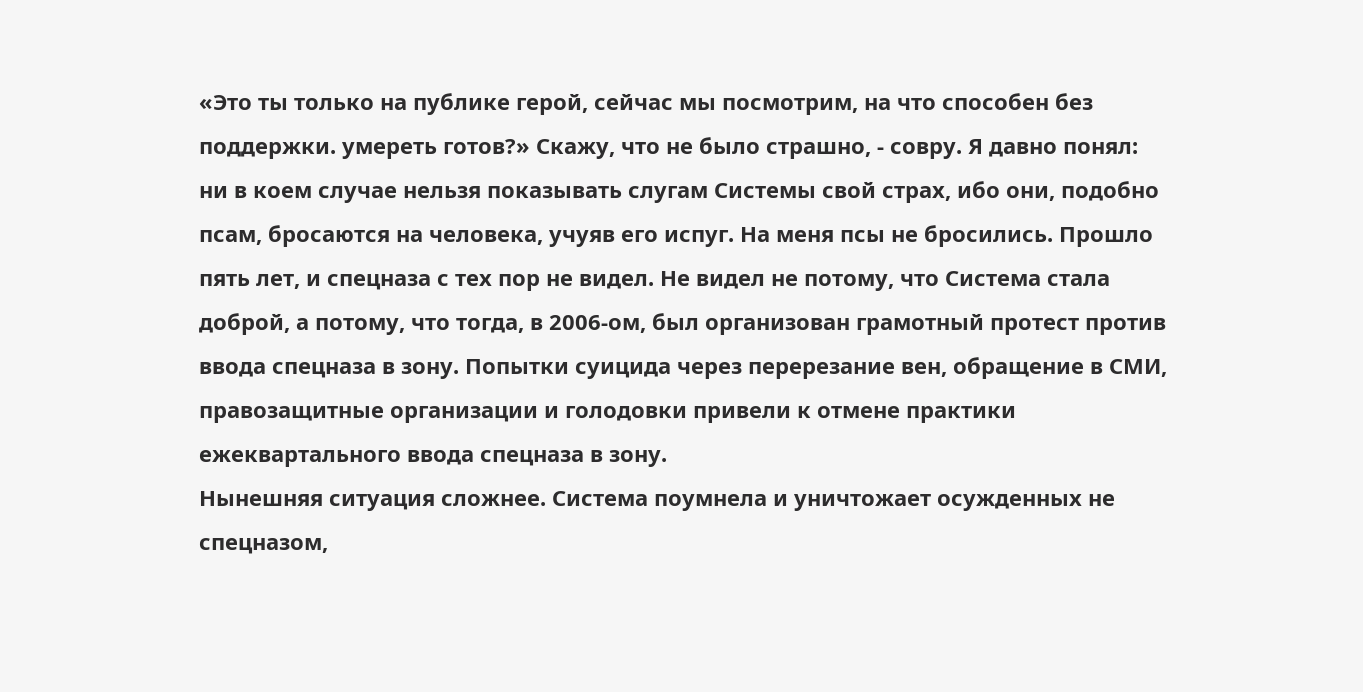«Это ты только на публике герой, сейчас мы посмотрим, на что способен без поддержки. умереть готов?» Скажу, что не было страшно, - совру. Я давно понял: ни в коем случае нельзя показывать слугам Системы свой страх, ибо они, подобно псам, бросаются на человека, учуяв его испуг. На меня псы не бросились. Прошло пять лет, и спецназа с тех пор не видел. Не видел не потому, что Система стала доброй, а потому, что тогда, в 2006-ом, был организован грамотный протест против ввода спецназа в зону. Попытки суицида через перерезание вен, обращение в СМИ, правозащитные организации и голодовки привели к отмене практики ежеквартального ввода спецназа в зону.
Нынешняя ситуация сложнее. Система поумнела и уничтожает осужденных не спецназом,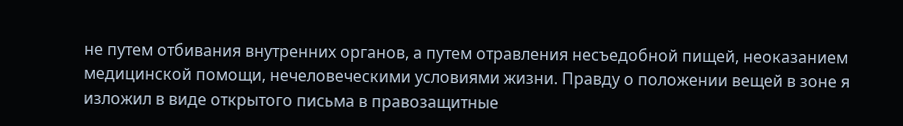не путем отбивания внутренних органов, а путем отравления несъедобной пищей, неоказанием медицинской помощи, нечеловеческими условиями жизни. Правду о положении вещей в зоне я изложил в виде открытого письма в правозащитные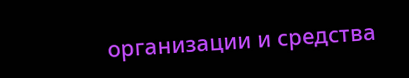организации и средства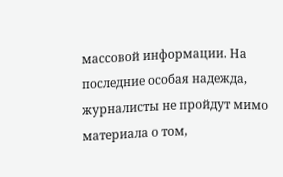массовой информации. На последние особая надежда, журналисты не пройдут мимо материала о том,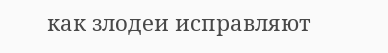как злодеи исправляют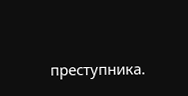преступника.